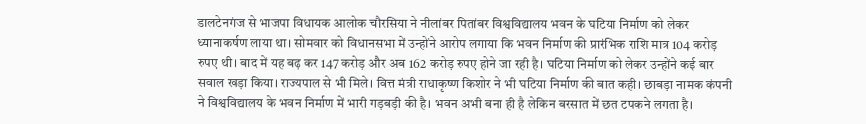डालटेनगंज से भाजपा विधायक आलोक चौरसिया ने नीलांबर पितांबर विश्वविद्यालय भवन के घटिया निर्माण को लेकर ध्यानाकर्षण लाया था। सोमवार को विधानसभा में उन्होंने आरोप लगाया कि भवन निर्माण की प्रारंभिक राशि मात्र 104 करोड़ रुपए थी। बाद में यह बढ़ कर 147 करोड़ और अब 162 करोड़ रुपए होने जा रही है। घटिया निर्माण को लेकर उन्होंने कई बार सवाल खड़ा किया। राज्यपाल से भी मिले। वित्त मंत्री राधाकृष्ण किशोर ने भी घटिया निर्माण की बात कही। छाबड़ा नामक कंपनी ने विश्वविद्यालय के भवन निर्माण में भारी गड़बड़ी की है। भवन अभी बना ही है लेकिन बरसात में छत टपकने लगता है।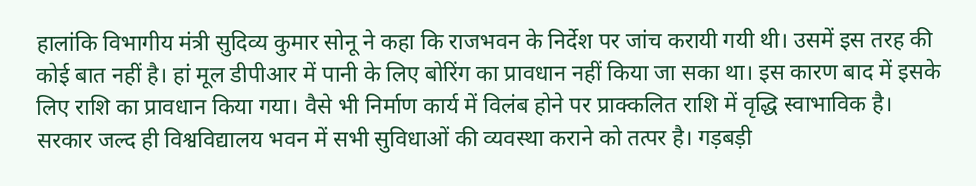हालांकि विभागीय मंत्री सुदिव्य कुमार सोनू ने कहा कि राजभवन के निर्देश पर जांच करायी गयी थी। उसमें इस तरह की कोई बात नहीं है। हां मूल डीपीआर में पानी के लिए बोरिंग का प्रावधान नहीं किया जा सका था। इस कारण बाद में इसके लिए राशि का प्रावधान किया गया। वैसे भी निर्माण कार्य में विलंब होने पर प्राक्कलित राशि में वृद्धि स्वाभाविक है। सरकार जल्द ही विश्वविद्यालय भवन में सभी सुविधाओं की व्यवस्था कराने को तत्पर है। गड़बड़ी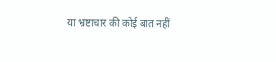या भ्रष्टाचार की कोई बात नहीं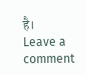है।
Leave a comment